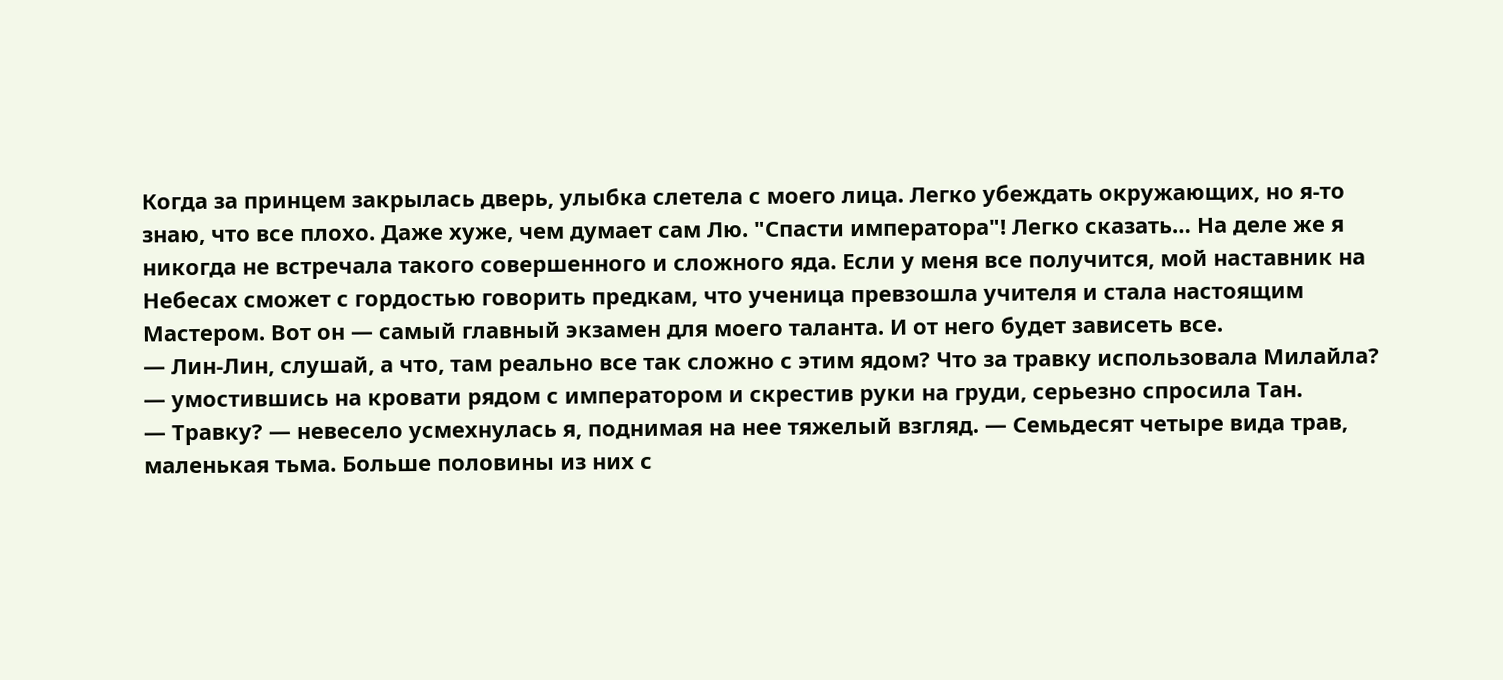Когда за принцем закрылась дверь, улыбка слетела с моего лица. Легко убеждать окружающих, но я-то знаю, что все плохо. Даже хуже, чем думает сам Лю. "Спасти императора"! Легко сказать… На деле же я никогда не встречала такого совершенного и сложного яда. Если у меня все получится, мой наставник на Небесах сможет с гордостью говорить предкам, что ученица превзошла учителя и стала настоящим Мастером. Вот он — самый главный экзамен для моего таланта. И от него будет зависеть все.
— Лин-Лин, слушай, а что, там реально все так сложно с этим ядом? Что за травку использовала Милайла? — умостившись на кровати рядом с императором и скрестив руки на груди, серьезно спросила Тан.
— Травку? — невесело усмехнулась я, поднимая на нее тяжелый взгляд. — Семьдесят четыре вида трав, маленькая тьма. Больше половины из них с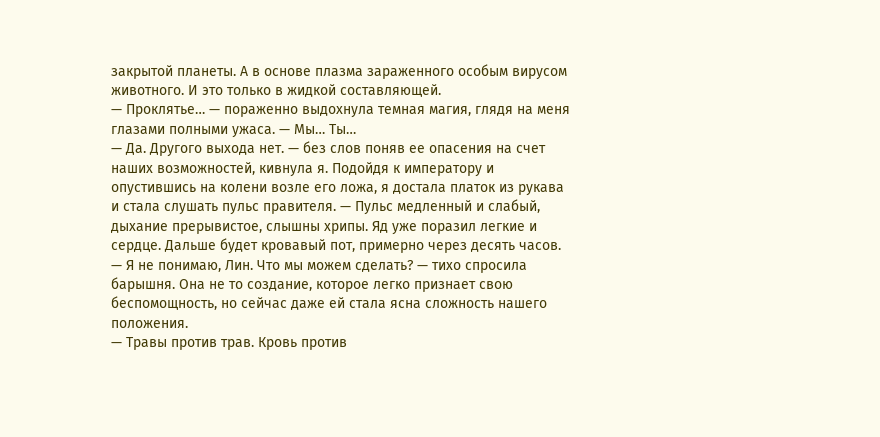закрытой планеты. А в основе плазма зараженного особым вирусом животного. И это только в жидкой составляющей.
— Проклятье… — пораженно выдохнула темная магия, глядя на меня глазами полными ужаса. — Мы… Ты…
— Да. Другого выхода нет. — без слов поняв ее опасения на счет наших возможностей, кивнула я. Подойдя к императору и опустившись на колени возле его ложа, я достала платок из рукава и стала слушать пульс правителя. — Пульс медленный и слабый, дыхание прерывистое, слышны хрипы. Яд уже поразил легкие и сердце. Дальше будет кровавый пот, примерно через десять часов.
— Я не понимаю, Лин. Что мы можем сделать? — тихо спросила барышня. Она не то создание, которое легко признает свою беспомощность, но сейчас даже ей стала ясна сложность нашего положения.
— Травы против трав. Кровь против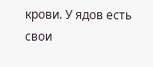крови. У ядов есть свои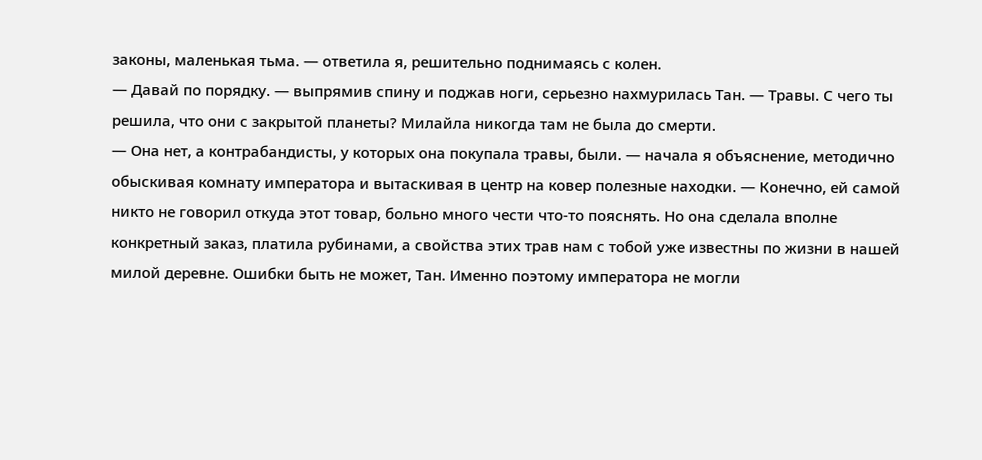законы, маленькая тьма. — ответила я, решительно поднимаясь с колен.
— Давай по порядку. — выпрямив спину и поджав ноги, серьезно нахмурилась Тан. — Травы. С чего ты решила, что они с закрытой планеты? Милайла никогда там не была до смерти.
— Она нет, а контрабандисты, у которых она покупала травы, были. — начала я объяснение, методично обыскивая комнату императора и вытаскивая в центр на ковер полезные находки. — Конечно, ей самой никто не говорил откуда этот товар, больно много чести что-то пояснять. Но она сделала вполне конкретный заказ, платила рубинами, а свойства этих трав нам с тобой уже известны по жизни в нашей милой деревне. Ошибки быть не может, Тан. Именно поэтому императора не могли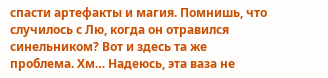спасти артефакты и магия. Помнишь, что случилось с Лю, когда он отравился синельником? Вот и здесь та же проблема. Хм… Надеюсь, эта ваза не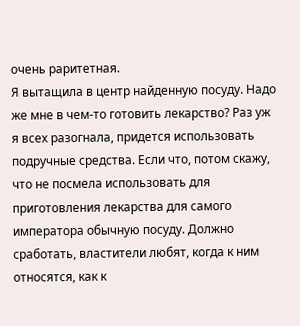очень раритетная.
Я вытащила в центр найденную посуду. Надо же мне в чем-то готовить лекарство? Раз уж я всех разогнала, придется использовать подручные средства. Если что, потом скажу, что не посмела использовать для приготовления лекарства для самого императора обычную посуду. Должно сработать, властители любят, когда к ним относятся, как к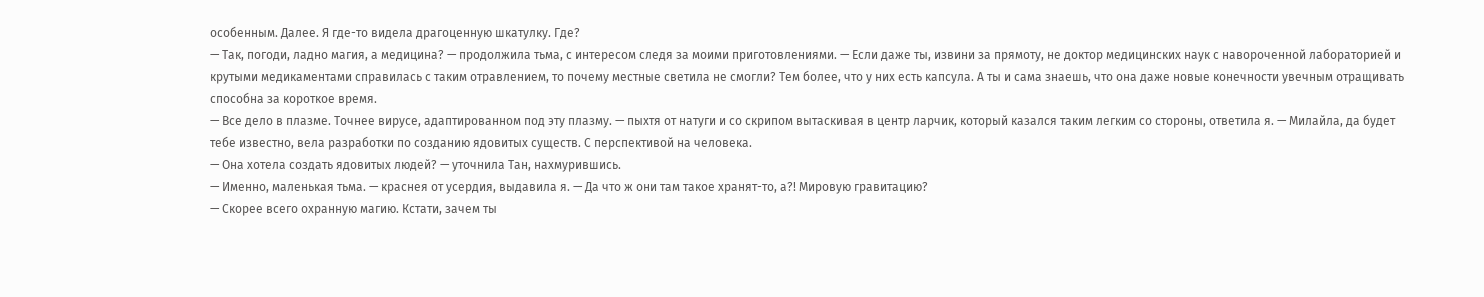особенным. Далее. Я где-то видела драгоценную шкатулку. Где?
— Так, погоди, ладно магия, а медицина? — продолжила тьма, с интересом следя за моими приготовлениями. — Если даже ты, извини за прямоту, не доктор медицинских наук с навороченной лабораторией и крутыми медикаментами справилась с таким отравлением, то почему местные светила не смогли? Тем более, что у них есть капсула. А ты и сама знаешь, что она даже новые конечности увечным отращивать способна за короткое время.
— Все дело в плазме. Точнее вирусе, адаптированном под эту плазму. — пыхтя от натуги и со скрипом вытаскивая в центр ларчик, который казался таким легким со стороны, ответила я. — Милайла, да будет тебе известно, вела разработки по созданию ядовитых существ. С перспективой на человека.
— Она хотела создать ядовитых людей? — уточнила Тан, нахмурившись.
— Именно, маленькая тьма. — краснея от усердия, выдавила я. — Да что ж они там такое хранят-то, а?! Мировую гравитацию?
— Скорее всего охранную магию. Кстати, зачем ты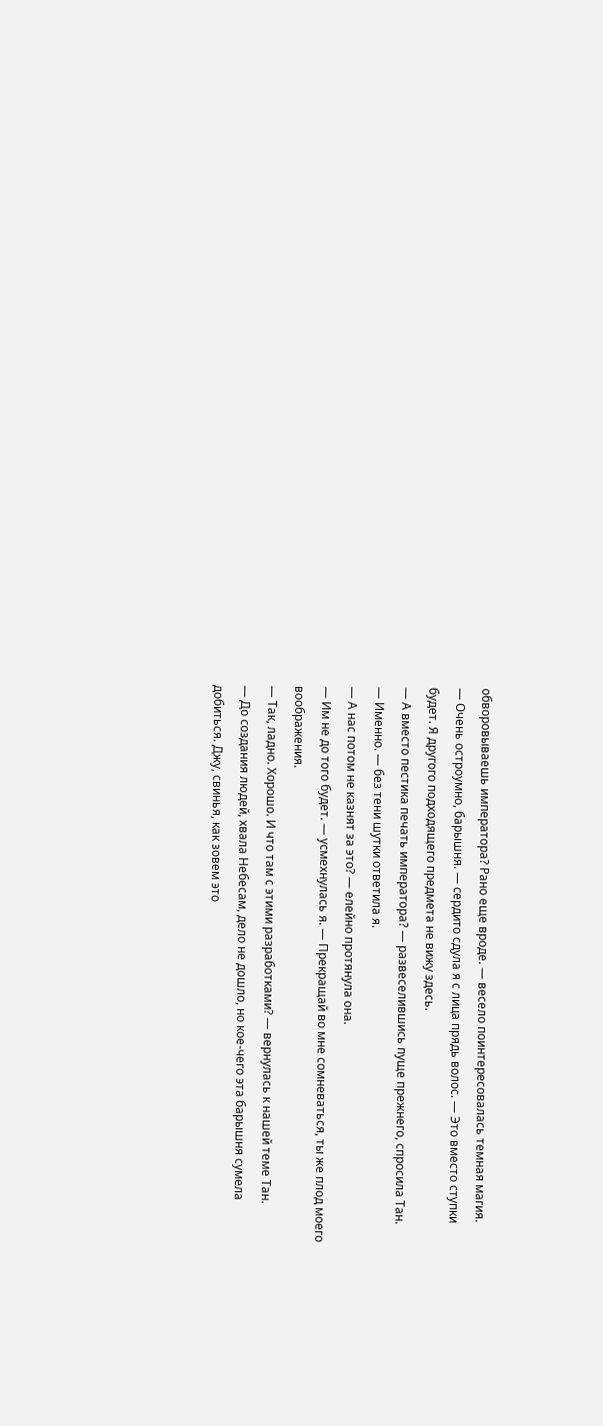обворовываешь императора? Рано еще вроде. — весело поинтересовалась темная магия.
— Очень остроумно, барышня. — сердито сдула я с лица прядь волос. — Это вместо ступки будет. Я другого подходящего предмета не вижу здесь.
— А вместо пестика печать императора? — развеселившись пуще прежнего, спросила Тан.
— Именно. — без тени шутки ответила я.
— А нас потом не казнят за это? — елейно протянула она.
— Им не до того будет. — усмехнулась я. — Прекращай во мне сомневаться, ты же плод моего воображения.
— Так, ладно. Хорошо. И что там с этими разработками? — вернулась к нашей теме Тан.
— До создания людей, хвала Небесам, дело не дошло, но кое-чего эта барышня сумела добиться. Джу, свинья, как зовем это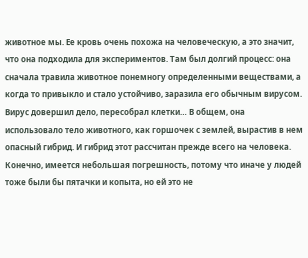животное мы. Ее кровь очень похожа на человеческую, а это значит, что она подходила для экспериментов. Там был долгий процесс: она сначала травила животное понемногу определенными веществами, а когда то привыкло и стало устойчиво, заразила его обычным вирусом. Вирус довершил дело, пересобрал клетки… В общем, она использовало тело животного, как горшочек с землей, вырастив в нем опасный гибрид. И гибрид этот рассчитан прежде всего на человека. Конечно, имеется небольшая погрешность, потому что иначе у людей тоже были бы пятачки и копыта, но ей это не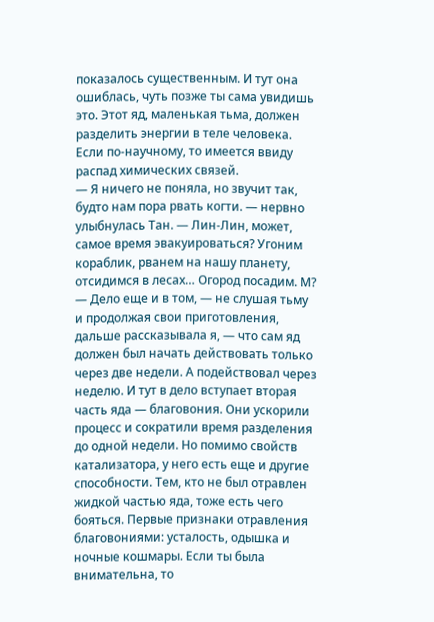показалось существенным. И тут она ошиблась, чуть позже ты сама увидишь это. Этот яд, маленькая тьма, должен разделить энергии в теле человека. Если по-научному, то имеется ввиду распад химических связей.
— Я ничего не поняла, но звучит так, будто нам пора рвать когти. — нервно улыбнулась Тан. — Лин-Лин, может, самое время эвакуироваться? Угоним кораблик, рванем на нашу планету, отсидимся в лесах… Огород посадим. М?
— Дело еще и в том, — не слушая тьму и продолжая свои приготовления, дальше рассказывала я, — что сам яд должен был начать действовать только через две недели. А подействовал через неделю. И тут в дело вступает вторая часть яда — благовония. Они ускорили процесс и сократили время разделения до одной недели. Но помимо свойств катализатора, у него есть еще и другие способности. Тем, кто не был отравлен жидкой частью яда, тоже есть чего бояться. Первые признаки отравления благовониями: усталость, одышка и ночные кошмары. Если ты была внимательна, то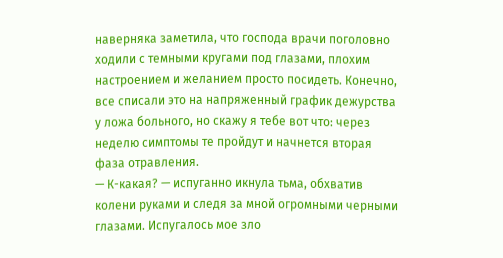наверняка заметила, что господа врачи поголовно ходили с темными кругами под глазами, плохим настроением и желанием просто посидеть. Конечно, все списали это на напряженный график дежурства у ложа больного, но скажу я тебе вот что: через неделю симптомы те пройдут и начнется вторая фаза отравления.
— К-какая? — испуганно икнула тьма, обхватив колени руками и следя за мной огромными черными глазами. Испугалось мое зло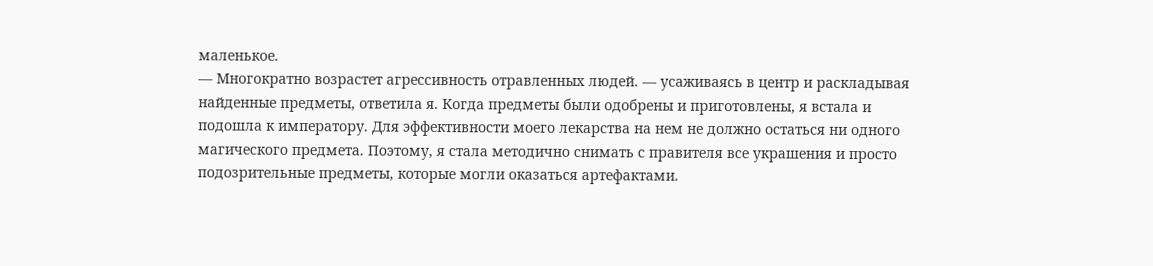маленькое.
— Многократно возрастет агрессивность отравленных людей. — усаживаясь в центр и раскладывая найденные предметы, ответила я. Когда предметы были одобрены и приготовлены, я встала и подошла к императору. Для эффективности моего лекарства на нем не должно остаться ни одного магического предмета. Поэтому, я стала методично снимать с правителя все украшения и просто подозрительные предметы, которые могли оказаться артефактами.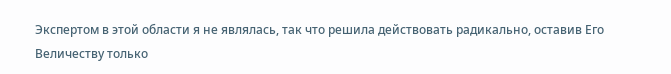Экспертом в этой области я не являлась, так что решила действовать радикально, оставив Его Величеству только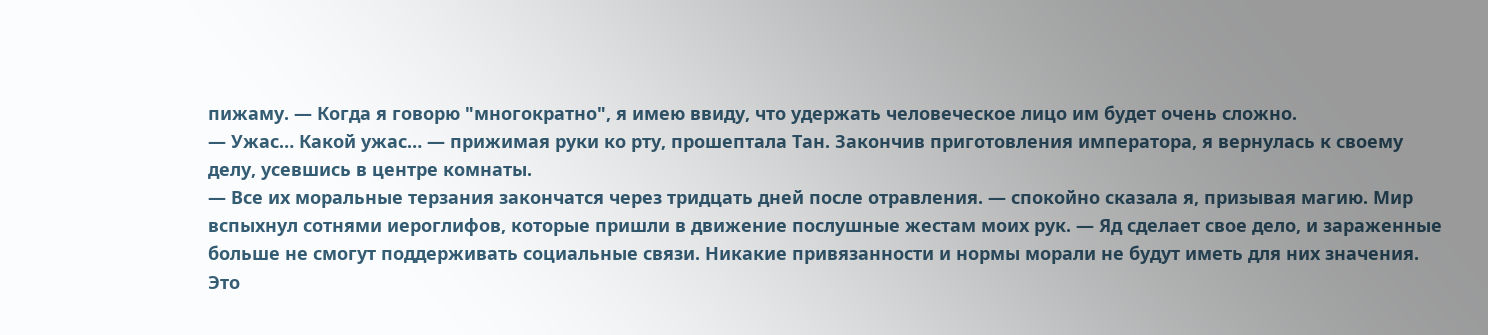пижаму. — Когда я говорю "многократно", я имею ввиду, что удержать человеческое лицо им будет очень сложно.
— Ужас… Какой ужас… — прижимая руки ко рту, прошептала Тан. Закончив приготовления императора, я вернулась к своему делу, усевшись в центре комнаты.
— Все их моральные терзания закончатся через тридцать дней после отравления. — спокойно сказала я, призывая магию. Мир вспыхнул сотнями иероглифов, которые пришли в движение послушные жестам моих рук. — Яд сделает свое дело, и зараженные больше не смогут поддерживать социальные связи. Никакие привязанности и нормы морали не будут иметь для них значения. Это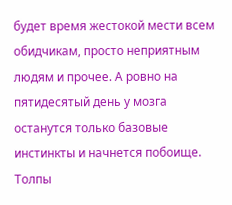будет время жестокой мести всем обидчикам, просто неприятным людям и прочее. А ровно на пятидесятый день у мозга останутся только базовые инстинкты и начнется побоище. Толпы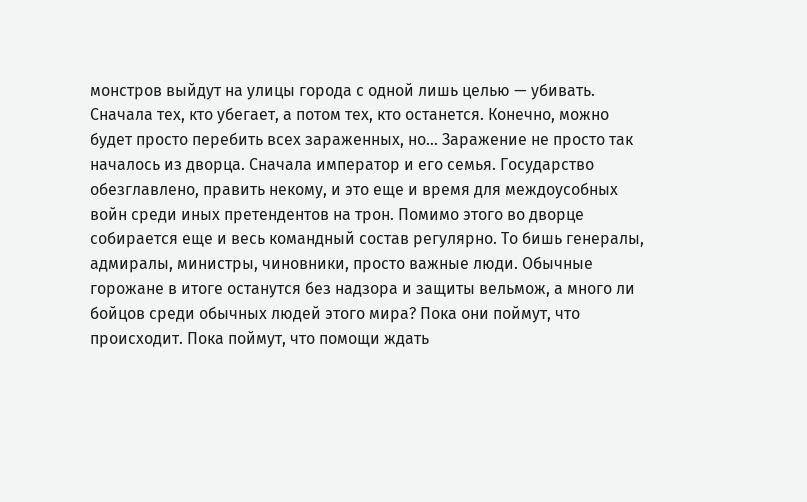монстров выйдут на улицы города с одной лишь целью — убивать. Сначала тех, кто убегает, а потом тех, кто останется. Конечно, можно будет просто перебить всех зараженных, но… Заражение не просто так началось из дворца. Сначала император и его семья. Государство обезглавлено, править некому, и это еще и время для междоусобных войн среди иных претендентов на трон. Помимо этого во дворце собирается еще и весь командный состав регулярно. То бишь генералы, адмиралы, министры, чиновники, просто важные люди. Обычные горожане в итоге останутся без надзора и защиты вельмож, а много ли бойцов среди обычных людей этого мира? Пока они поймут, что происходит. Пока поймут, что помощи ждать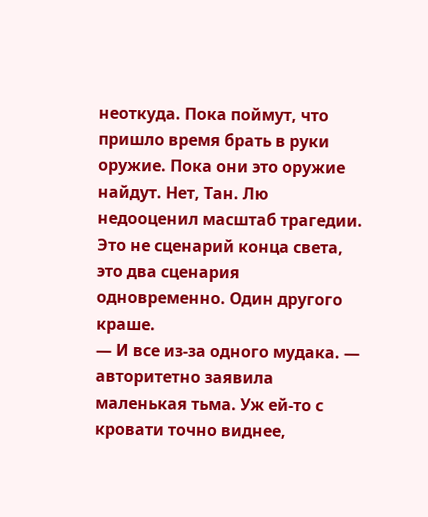неоткуда. Пока поймут, что пришло время брать в руки оружие. Пока они это оружие найдут. Нет, Тан. Лю недооценил масштаб трагедии. Это не сценарий конца света, это два сценария одновременно. Один другого краше.
— И все из-за одного мудака. — авторитетно заявила маленькая тьма. Уж ей-то с кровати точно виднее,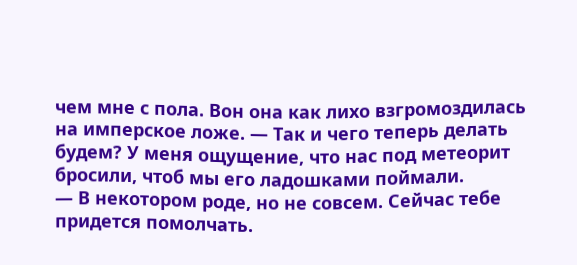чем мне с пола. Вон она как лихо взгромоздилась на имперское ложе. — Так и чего теперь делать будем? У меня ощущение, что нас под метеорит бросили, чтоб мы его ладошками поймали.
— В некотором роде, но не совсем. Сейчас тебе придется помолчать.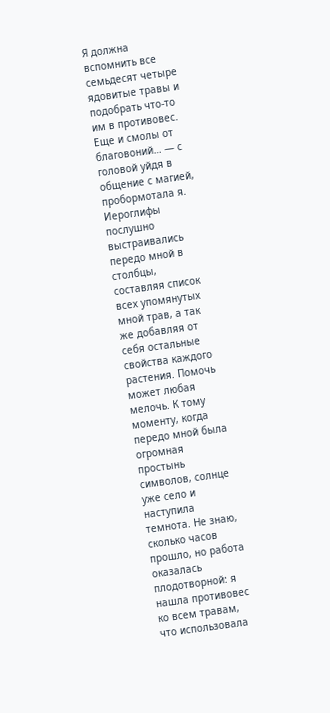Я должна вспомнить все семьдесят четыре ядовитые травы и подобрать что-то им в противовес. Еще и смолы от благовоний… — с головой уйдя в общение с магией, пробормотала я.
Иероглифы послушно выстраивались передо мной в столбцы, составляя список всех упомянутых мной трав, а так же добавляя от себя остальные свойства каждого растения. Помочь может любая мелочь. К тому моменту, когда передо мной была огромная простынь символов, солнце уже село и наступила темнота. Не знаю, сколько часов прошло, но работа оказалась плодотворной: я нашла противовес ко всем травам, что использовала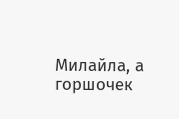Милайла, а горшочек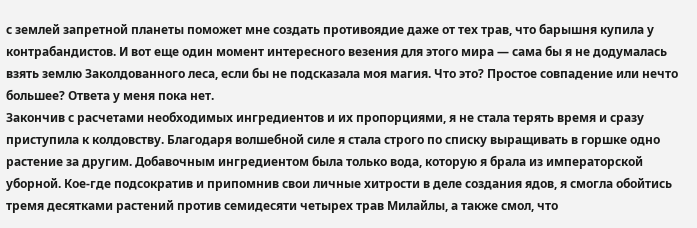с землей запретной планеты поможет мне создать противоядие даже от тех трав, что барышня купила у контрабандистов. И вот еще один момент интересного везения для этого мира — сама бы я не додумалась взять землю Заколдованного леса, если бы не подсказала моя магия. Что это? Простое совпадение или нечто большее? Ответа у меня пока нет.
Закончив с расчетами необходимых ингредиентов и их пропорциями, я не стала терять время и сразу приступила к колдовству. Благодаря волшебной силе я стала строго по списку выращивать в горшке одно растение за другим. Добавочным ингредиентом была только вода, которую я брала из императорской уборной. Кое-где подсократив и припомнив свои личные хитрости в деле создания ядов, я смогла обойтись тремя десятками растений против семидесяти четырех трав Милайлы, а также смол, что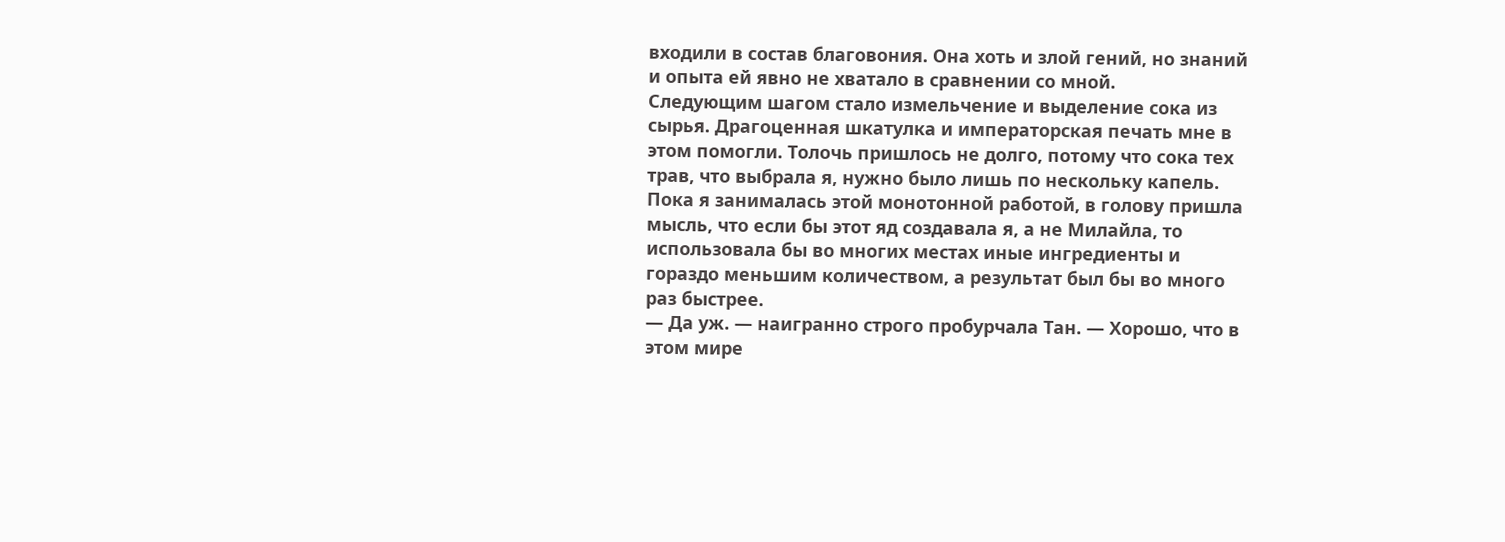входили в состав благовония. Она хоть и злой гений, но знаний и опыта ей явно не хватало в сравнении со мной.
Следующим шагом стало измельчение и выделение сока из сырья. Драгоценная шкатулка и императорская печать мне в этом помогли. Толочь пришлось не долго, потому что сока тех трав, что выбрала я, нужно было лишь по нескольку капель. Пока я занималась этой монотонной работой, в голову пришла мысль, что если бы этот яд создавала я, а не Милайла, то использовала бы во многих местах иные ингредиенты и гораздо меньшим количеством, а результат был бы во много раз быстрее.
— Да уж. — наигранно строго пробурчала Тан. — Хорошо, что в этом мире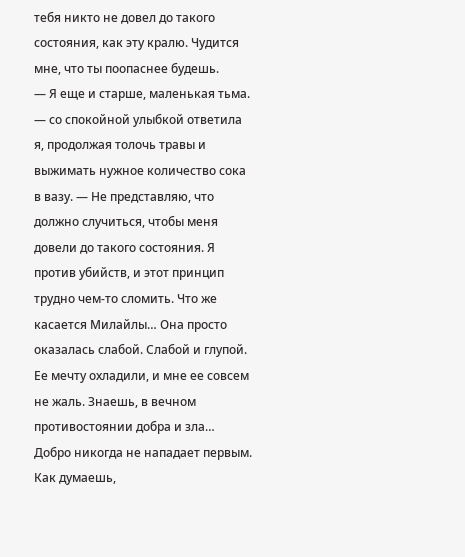тебя никто не довел до такого состояния, как эту кралю. Чудится мне, что ты поопаснее будешь.
— Я еще и старше, маленькая тьма. — со спокойной улыбкой ответила я, продолжая толочь травы и выжимать нужное количество сока в вазу. — Не представляю, что должно случиться, чтобы меня довели до такого состояния. Я против убийств, и этот принцип трудно чем-то сломить. Что же касается Милайлы… Она просто оказалась слабой. Слабой и глупой. Ее мечту охладили, и мне ее совсем не жаль. Знаешь, в вечном противостоянии добра и зла… Добро никогда не нападает первым. Как думаешь,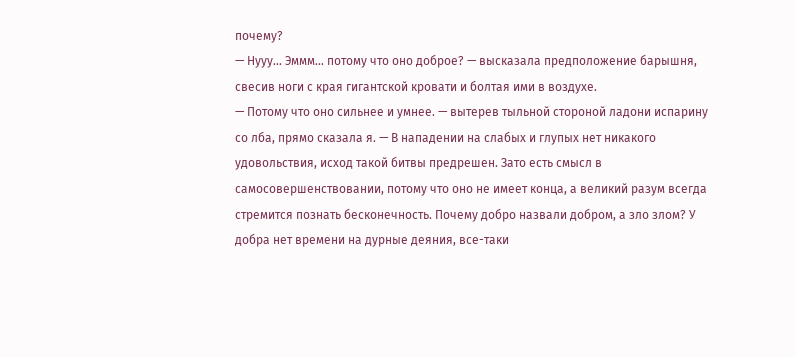почему?
— Нууу… Эммм… потому что оно доброе? — высказала предположение барышня, свесив ноги с края гигантской кровати и болтая ими в воздухе.
— Потому что оно сильнее и умнее. — вытерев тыльной стороной ладони испарину со лба, прямо сказала я. — В нападении на слабых и глупых нет никакого удовольствия, исход такой битвы предрешен. Зато есть смысл в самосовершенствовании, потому что оно не имеет конца, а великий разум всегда стремится познать бесконечность. Почему добро назвали добром, а зло злом? У добра нет времени на дурные деяния, все-таки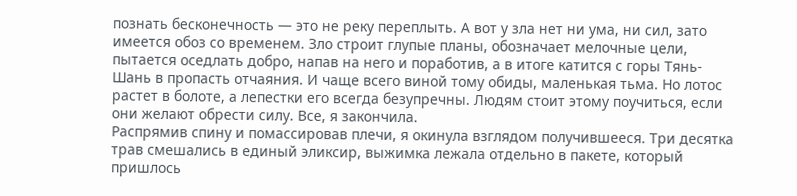познать бесконечность — это не реку переплыть. А вот у зла нет ни ума, ни сил, зато имеется обоз со временем. Зло строит глупые планы, обозначает мелочные цели, пытается оседлать добро, напав на него и поработив, а в итоге катится с горы Тянь-Шань в пропасть отчаяния. И чаще всего виной тому обиды, маленькая тьма. Но лотос растет в болоте, а лепестки его всегда безупречны. Людям стоит этому поучиться, если они желают обрести силу. Все, я закончила.
Распрямив спину и помассировав плечи, я окинула взглядом получившееся. Три десятка трав смешались в единый эликсир, выжимка лежала отдельно в пакете, который пришлось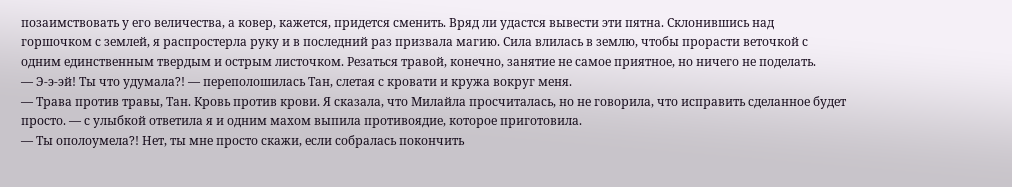позаимствовать у его величества, а ковер, кажется, придется сменить. Вряд ли удастся вывести эти пятна. Склонившись над горшочком с землей, я распростерла руку и в последний раз призвала магию. Сила влилась в землю, чтобы прорасти веточкой с одним единственным твердым и острым листочком. Резаться травой, конечно, занятие не самое приятное, но ничего не поделать.
— Э-э-эй! Ты что удумала?! — переполошилась Тан, слетая с кровати и кружа вокруг меня.
— Трава против травы, Тан. Кровь против крови. Я сказала, что Милайла просчиталась, но не говорила, что исправить сделанное будет просто. — с улыбкой ответила я и одним махом выпила противоядие, которое приготовила.
— Ты ополоумела?! Нет, ты мне просто скажи, если собралась покончить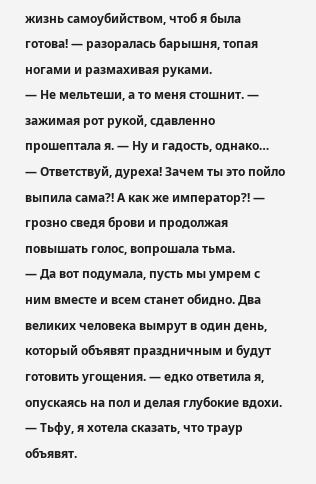жизнь самоубийством, чтоб я была готова! — разоралась барышня, топая ногами и размахивая руками.
— Не мельтеши, а то меня стошнит. — зажимая рот рукой, сдавленно прошептала я. — Ну и гадость, однако…
— Ответствуй, дуреха! Зачем ты это пойло выпила сама?! А как же император?! — грозно сведя брови и продолжая повышать голос, вопрошала тьма.
— Да вот подумала, пусть мы умрем с ним вместе и всем станет обидно. Два великих человека вымрут в один день, который объявят праздничным и будут готовить угощения. — едко ответила я, опускаясь на пол и делая глубокие вдохи. — Тьфу, я хотела сказать, что траур объявят.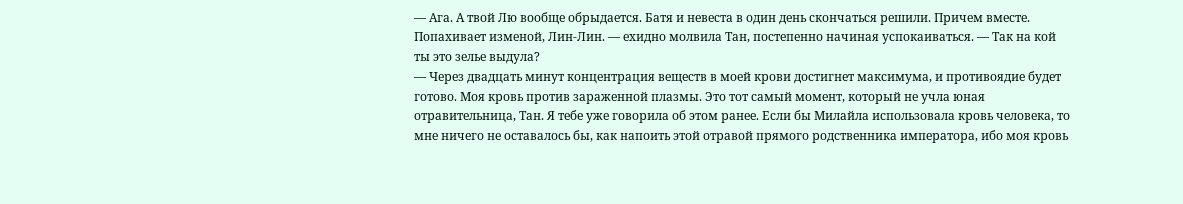— Ага. А твой Лю вообще обрыдается. Батя и невеста в один день скончаться решили. Причем вместе. Попахивает изменой, Лин-Лин. — ехидно молвила Тан, постепенно начиная успокаиваться. — Так на кой ты это зелье выдула?
— Через двадцать минут концентрация веществ в моей крови достигнет максимума, и противоядие будет готово. Моя кровь против зараженной плазмы. Это тот самый момент, который не учла юная отравительница, Тан. Я тебе уже говорила об этом ранее. Если бы Милайла использовала кровь человека, то мне ничего не оставалось бы, как напоить этой отравой прямого родственника императора, ибо моя кровь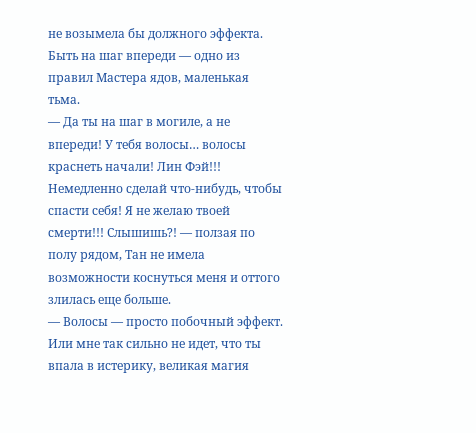не возымела бы должного эффекта. Быть на шаг впереди — одно из правил Мастера ядов, маленькая тьма.
— Да ты на шаг в могиле, а не впереди! У тебя волосы… волосы краснеть начали! Лин Фэй!!! Немедленно сделай что-нибудь, чтобы спасти себя! Я не желаю твоей смерти!!! Слышишь?! — ползая по полу рядом, Тан не имела возможности коснуться меня и оттого злилась еще больше.
— Волосы — просто побочный эффект. Или мне так сильно не идет, что ты впала в истерику, великая магия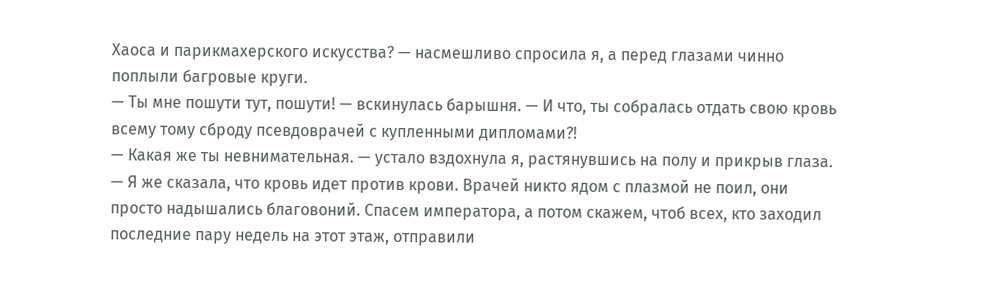Хаоса и парикмахерского искусства? — насмешливо спросила я, а перед глазами чинно поплыли багровые круги.
— Ты мне пошути тут, пошути! — вскинулась барышня. — И что, ты собралась отдать свою кровь всему тому сброду псевдоврачей с купленными дипломами?!
— Какая же ты невнимательная. — устало вздохнула я, растянувшись на полу и прикрыв глаза. — Я же сказала, что кровь идет против крови. Врачей никто ядом с плазмой не поил, они просто надышались благовоний. Спасем императора, а потом скажем, чтоб всех, кто заходил последние пару недель на этот этаж, отправили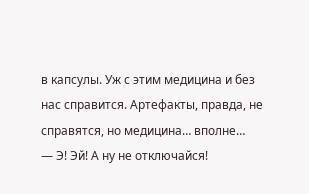в капсулы. Уж с этим медицина и без нас справится. Артефакты, правда, не справятся, но медицина… вполне…
— Э! Эй! А ну не отключайся!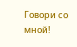Говори со мной!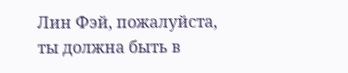Лин Фэй, пожалуйста, ты должна быть в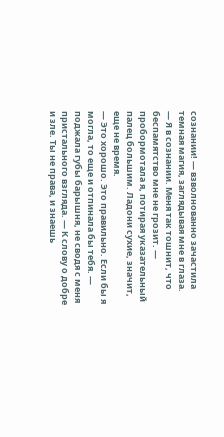сознании! — взволнованно зачастила темная магия, заглядывая мне в глаза.
— Я в сознании. Меня так тошнит, что беспамятство мне не грозит. — пробормотала я, потирая указательный палец большим. Ладони сухие, значит, еще не время.
— Это хорошо. Это правильно. Если бы я могла, то еще и отпинала бы тебя. — поджала губы барышня, не сводя с меня пристального взгляда. — К слову о добре и зле. Ты не права, и знаешь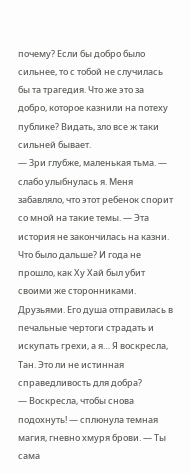почему? Если бы добро было сильнее, то с тобой не случилась бы та трагедия. Что же это за добро, которое казнили на потеху публике? Видать, зло все ж таки сильней бывает.
— Зри глубже, маленькая тьма. — слабо улыбнулась я. Меня забавляло, что этот ребенок спорит со мной на такие темы. — Эта история не закончилась на казни. Что было дальше? И года не прошло, как Ху Хай был убит своими же сторонниками. Друзьями. Его душа отправилась в печальные чертоги страдать и искупать грехи, а я… Я воскресла, Тан. Это ли не истинная справедливость для добра?
— Воскресла, чтобы снова подохнуть! — сплюнула темная магия, гневно хмуря брови. — Ты сама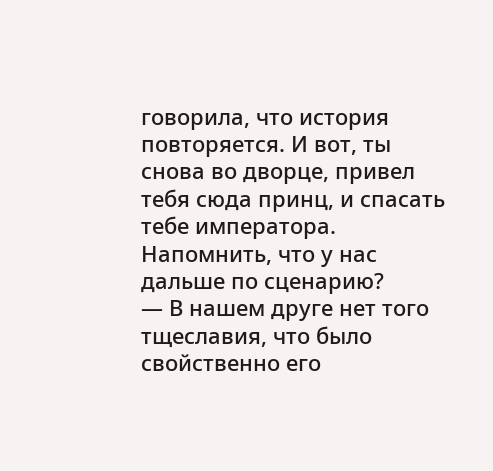говорила, что история повторяется. И вот, ты снова во дворце, привел тебя сюда принц, и спасать тебе императора. Напомнить, что у нас дальше по сценарию?
— В нашем друге нет того тщеславия, что было свойственно его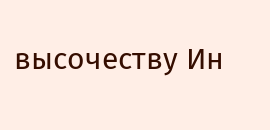высочеству Ин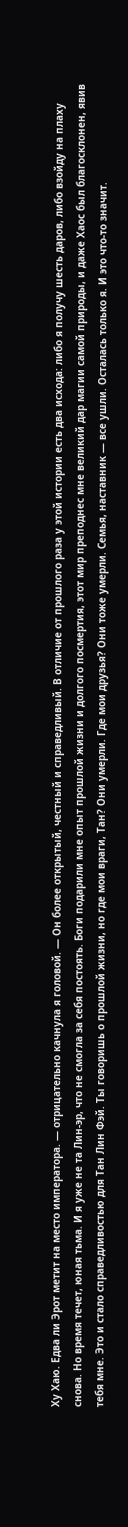Ху Хаю. Едва ли Эрот метит на место императора. — отрицательно качнула я головой. — Он более открытый, честный и справедливый. В отличие от прошлого раза у этой истории есть два исхода: либо я получу шесть даров, либо взойду на плаху снова. Но время течет, юная тьма. И я уже не та Лин-эр, что не смогла за себя постоять. Боги подарили мне опыт прошлой жизни и долгого посмертия, этот мир преподнес мне великий дар магии самой природы, и даже Хаос был благосклонен, явив тебя мне. Это и стало справедливостью для Тан Лин Фэй. Ты говоришь о прошлой жизни, но где мои враги, Тан? Они умерли. Где мои друзья? Они тоже умерли. Семья, наставник — все ушли. Осталась только я. И это что-то значит.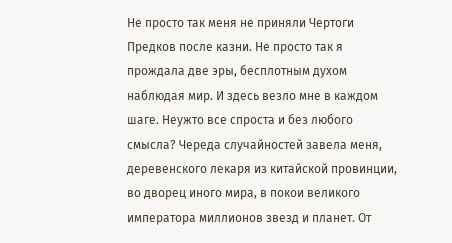Не просто так меня не приняли Чертоги Предков после казни. Не просто так я прождала две эры, бесплотным духом наблюдая мир. И здесь везло мне в каждом шаге. Неужто все спроста и без любого смысла? Череда случайностей завела меня, деревенского лекаря из китайской провинции, во дворец иного мира, в покои великого императора миллионов звезд и планет. От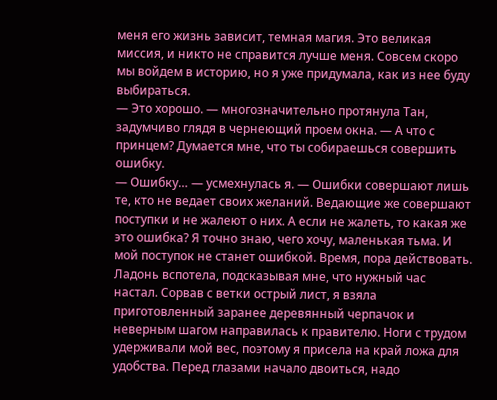меня его жизнь зависит, темная магия. Это великая миссия, и никто не справится лучше меня. Совсем скоро мы войдем в историю, но я уже придумала, как из нее буду выбираться.
— Это хорошо. — многозначительно протянула Тан, задумчиво глядя в чернеющий проем окна. — А что с принцем? Думается мне, что ты собираешься совершить ошибку.
— Ошибку… — усмехнулась я. — Ошибки совершают лишь те, кто не ведает своих желаний. Ведающие же совершают поступки и не жалеют о них. А если не жалеть, то какая же это ошибка? Я точно знаю, чего хочу, маленькая тьма. И мой поступок не станет ошибкой. Время, пора действовать.
Ладонь вспотела, подсказывая мне, что нужный час настал. Сорвав с ветки острый лист, я взяла приготовленный заранее деревянный черпачок и неверным шагом направилась к правителю. Ноги с трудом удерживали мой вес, поэтому я присела на край ложа для удобства. Перед глазами начало двоиться, надо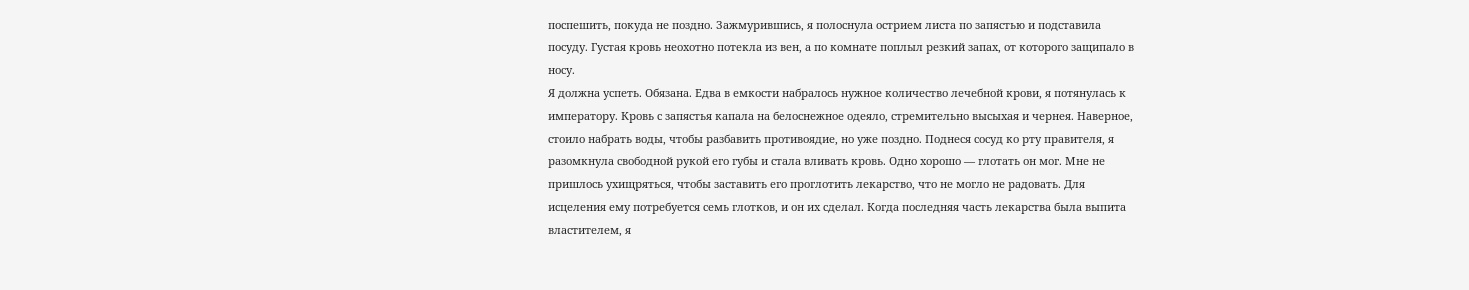поспешить, покуда не поздно. Зажмурившись, я полоснула острием листа по запястью и подставила посуду. Густая кровь неохотно потекла из вен, а по комнате поплыл резкий запах, от которого защипало в носу.
Я должна успеть. Обязана. Едва в емкости набралось нужное количество лечебной крови, я потянулась к императору. Кровь с запястья капала на белоснежное одеяло, стремительно высыхая и чернея. Наверное, стоило набрать воды, чтобы разбавить противоядие, но уже поздно. Поднеся сосуд ко рту правителя, я разомкнула свободной рукой его губы и стала вливать кровь. Одно хорошо — глотать он мог. Мне не пришлось ухищряться, чтобы заставить его проглотить лекарство, что не могло не радовать. Для исцеления ему потребуется семь глотков, и он их сделал. Когда последняя часть лекарства была выпита властителем, я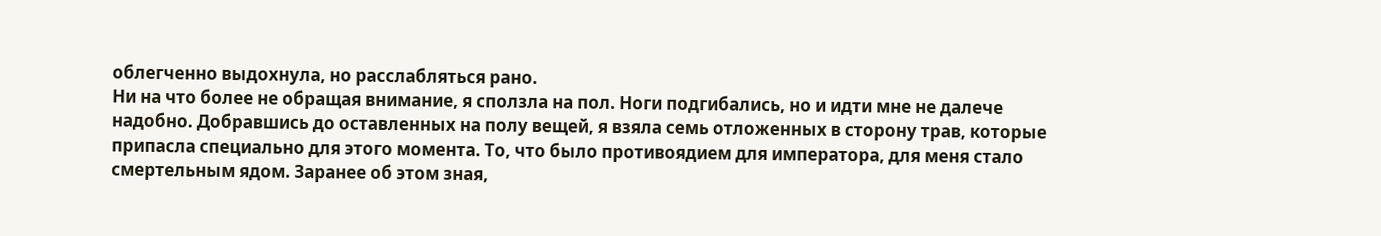облегченно выдохнула, но расслабляться рано.
Ни на что более не обращая внимание, я сползла на пол. Ноги подгибались, но и идти мне не далече надобно. Добравшись до оставленных на полу вещей, я взяла семь отложенных в сторону трав, которые припасла специально для этого момента. То, что было противоядием для императора, для меня стало смертельным ядом. Заранее об этом зная,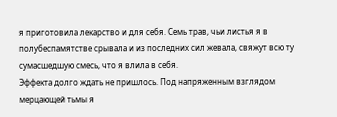я приготовила лекарство и для себя. Семь трав, чьи листья я в полубеспамятстве срывала и из последних сил жевала, свяжут всю ту сумасшедшую смесь, что я влила в себя.
Эффекта долго ждать не пришлось. Под напряженным взглядом мерцающей тьмы я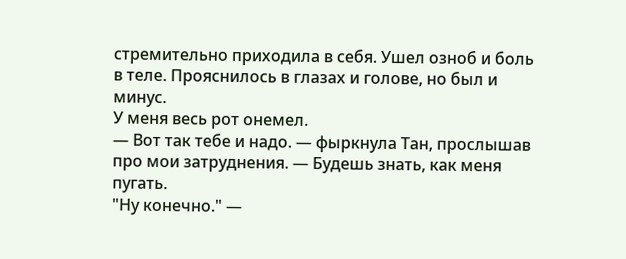стремительно приходила в себя. Ушел озноб и боль в теле. Прояснилось в глазах и голове, но был и минус.
У меня весь рот онемел.
— Вот так тебе и надо. — фыркнула Тан, прослышав про мои затруднения. — Будешь знать, как меня пугать.
"Ну конечно." —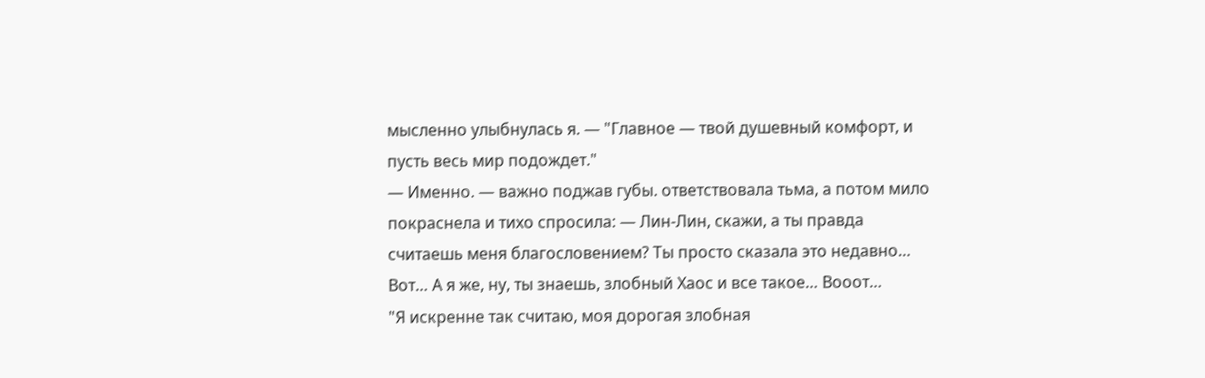мысленно улыбнулась я. — "Главное — твой душевный комфорт, и пусть весь мир подождет."
— Именно. — важно поджав губы. ответствовала тьма, а потом мило покраснела и тихо спросила: — Лин-Лин, скажи, а ты правда считаешь меня благословением? Ты просто сказала это недавно… Вот… А я же, ну, ты знаешь, злобный Хаос и все такое… Вооот…
"Я искренне так считаю, моя дорогая злобная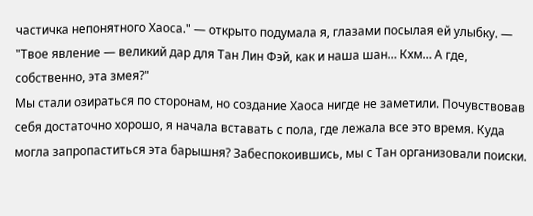частичка непонятного Хаоса." — открыто подумала я, глазами посылая ей улыбку. — "Твое явление — великий дар для Тан Лин Фэй, как и наша шан… Кхм… А где, собственно, эта змея?"
Мы стали озираться по сторонам, но создание Хаоса нигде не заметили. Почувствовав себя достаточно хорошо, я начала вставать с пола, где лежала все это время. Куда могла запропаститься эта барышня? Забеспокоившись, мы с Тан организовали поиски.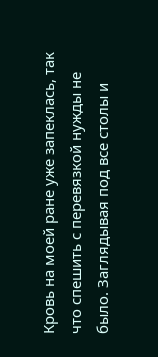Кровь на моей ране уже запеклась, так что спешить с перевязкой нужды не было. Заглядывая под все столы и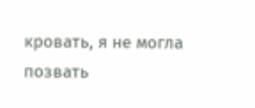кровать, я не могла позвать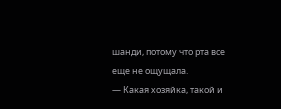шанди, потому что рта все еще не ощущала.
— Какая хозяйка, такой и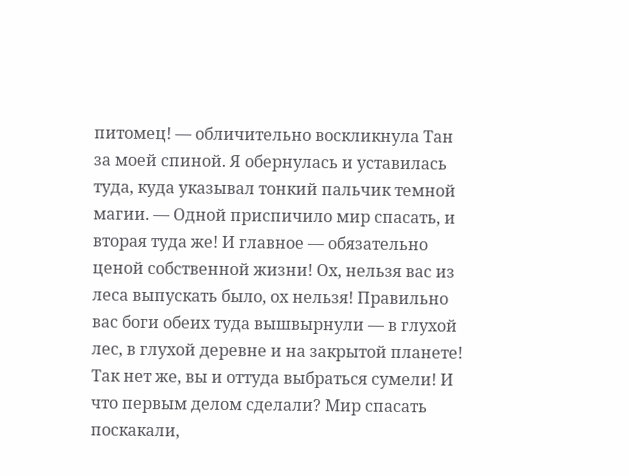питомец! — обличительно воскликнула Тан за моей спиной. Я обернулась и уставилась туда, куда указывал тонкий пальчик темной магии. — Одной приспичило мир спасать, и вторая туда же! И главное — обязательно ценой собственной жизни! Ох, нельзя вас из леса выпускать было, ох нельзя! Правильно вас боги обеих туда вышвырнули — в глухой лес, в глухой деревне и на закрытой планете! Так нет же, вы и оттуда выбраться сумели! И что первым делом сделали? Мир спасать поскакали,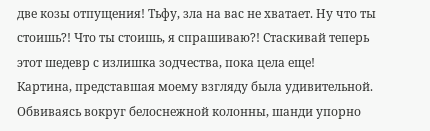две козы отпущения! Тьфу, зла на вас не хватает. Ну что ты стоишь?! Что ты стоишь, я спрашиваю?! Стаскивай теперь этот шедевр с излишка зодчества, пока цела еще!
Картина, представшая моему взгляду была удивительной. Обвиваясь вокруг белоснежной колонны, шанди упорно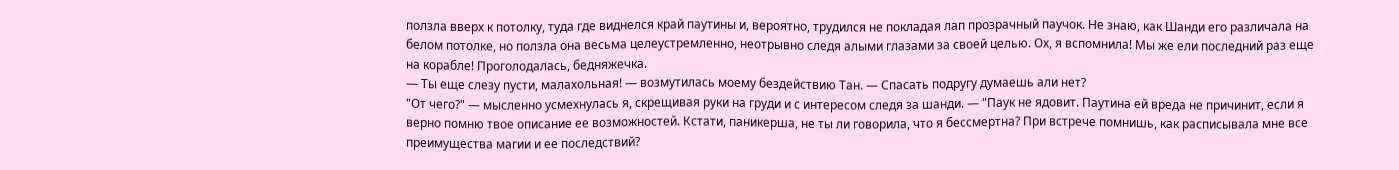ползла вверх к потолку, туда где виднелся край паутины и, вероятно, трудился не покладая лап прозрачный паучок. Не знаю, как Шанди его различала на белом потолке, но ползла она весьма целеустремленно, неотрывно следя алыми глазами за своей целью. Ох, я вспомнила! Мы же ели последний раз еще на корабле! Проголодалась, бедняжечка.
— Ты еще слезу пусти, малахольная! — возмутилась моему бездействию Тан. — Спасать подругу думаешь али нет?
"От чего?" — мысленно усмехнулась я, скрещивая руки на груди и с интересом следя за шанди. — "Паук не ядовит. Паутина ей вреда не причинит, если я верно помню твое описание ее возможностей. Кстати, паникерша, не ты ли говорила, что я бессмертна? При встрече помнишь, как расписывала мне все преимущества магии и ее последствий?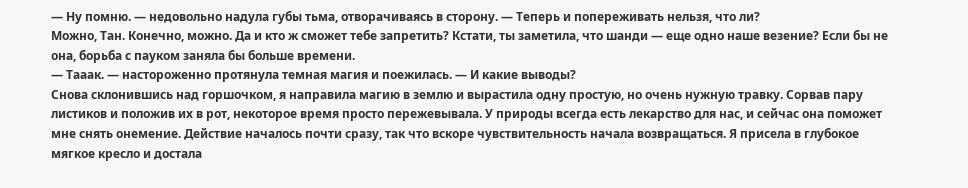— Ну помню. — недовольно надула губы тьма, отворачиваясь в сторону. — Теперь и попереживать нельзя, что ли?
Можно, Тан. Конечно, можно. Да и кто ж сможет тебе запретить? Кстати, ты заметила, что шанди — еще одно наше везение? Если бы не она, борьба с пауком заняла бы больше времени.
— Тааак. — настороженно протянула темная магия и поежилась. — И какие выводы?
Снова склонившись над горшочком, я направила магию в землю и вырастила одну простую, но очень нужную травку. Сорвав пару листиков и положив их в рот, некоторое время просто пережевывала. У природы всегда есть лекарство для нас, и сейчас она поможет мне снять онемение. Действие началось почти сразу, так что вскоре чувствительность начала возвращаться. Я присела в глубокое мягкое кресло и достала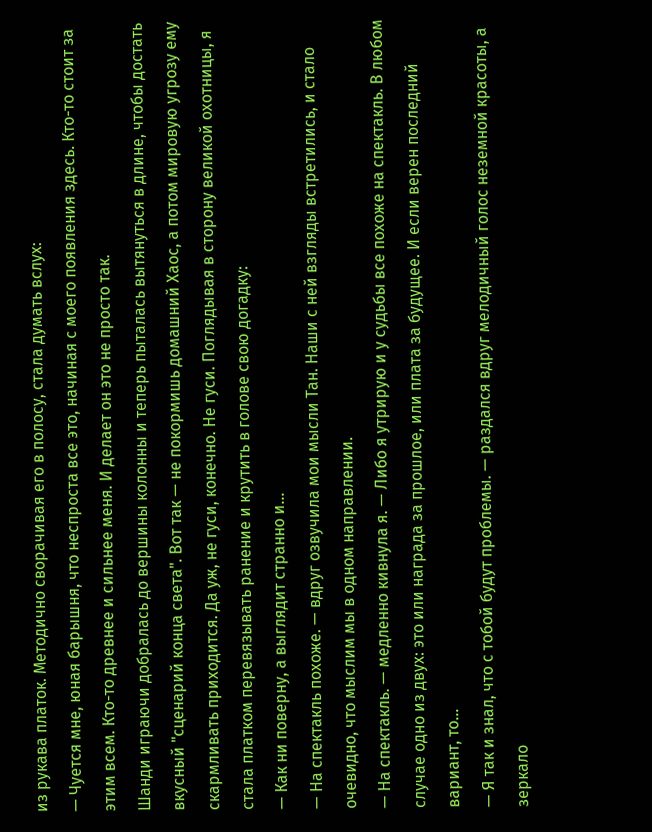из рукава платок. Методично сворачивая его в полосу, стала думать вслух:
— Чуется мне, юная барышня, что неспроста все это, начиная с моего появления здесь. Кто-то стоит за этим всем. Кто-то древнее и сильнее меня. И делает он это не просто так.
Шанди играючи добралась до вершины колонны и теперь пыталась вытянуться в длине, чтобы достать вкусный "сценарий конца света". Вот так — не покормишь домашний Хаос, а потом мировую угрозу ему скармливать приходится. Да уж, не гуси, конечно. Не гуси. Поглядывая в сторону великой охотницы, я стала платком перевязывать ранение и крутить в голове свою догадку:
— Как ни поверну, а выглядит странно и…
— На спектакль похоже. — вдруг озвучила мои мысли Тан. Наши с ней взгляды встретились, и стало очевидно, что мыслим мы в одном направлении.
— На спектакль. — медленно кивнула я. — Либо я утрирую и у судьбы все похоже на спектакль. В любом случае одно из двух: это или награда за прошлое, или плата за будущее. И если верен последний вариант, то…
— Я так и знал, что с тобой будут проблемы. — раздался вдруг мелодичный голос неземной красоты, а зеркало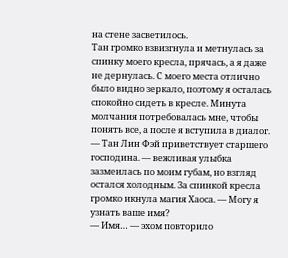на стене засветилось.
Тан громко взвизгнула и метнулась за спинку моего кресла, прячась, а я даже не дернулась. С моего места отлично было видно зеркало, поэтому я осталась спокойно сидеть в кресле. Минута молчания потребовалась мне, чтобы понять все, а после я вступила в диалог.
— Тан Лин Фэй приветствует старшего господина. — вежливая улыбка зазмеилась по моим губам, но взгляд остался холодным. За спинкой кресла громко икнула магия Хаоса. — Могу я узнать ваше имя?
— Имя… — эхом повторило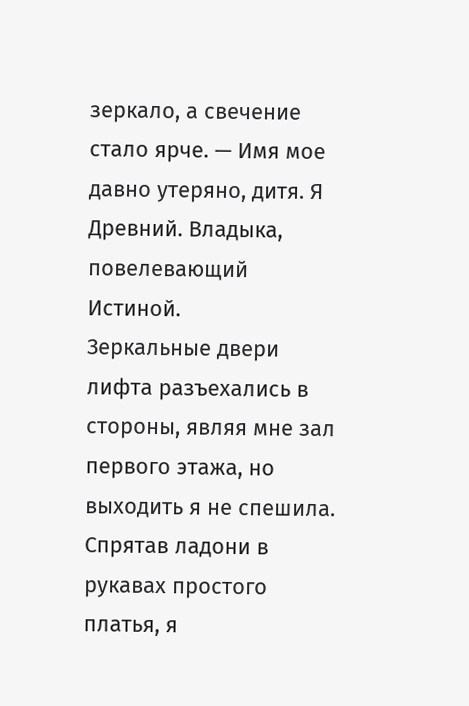зеркало, а свечение стало ярче. — Имя мое давно утеряно, дитя. Я Древний. Владыка, повелевающий Истиной.
Зеркальные двери лифта разъехались в стороны, являя мне зал первого этажа, но выходить я не спешила. Спрятав ладони в рукавах простого платья, я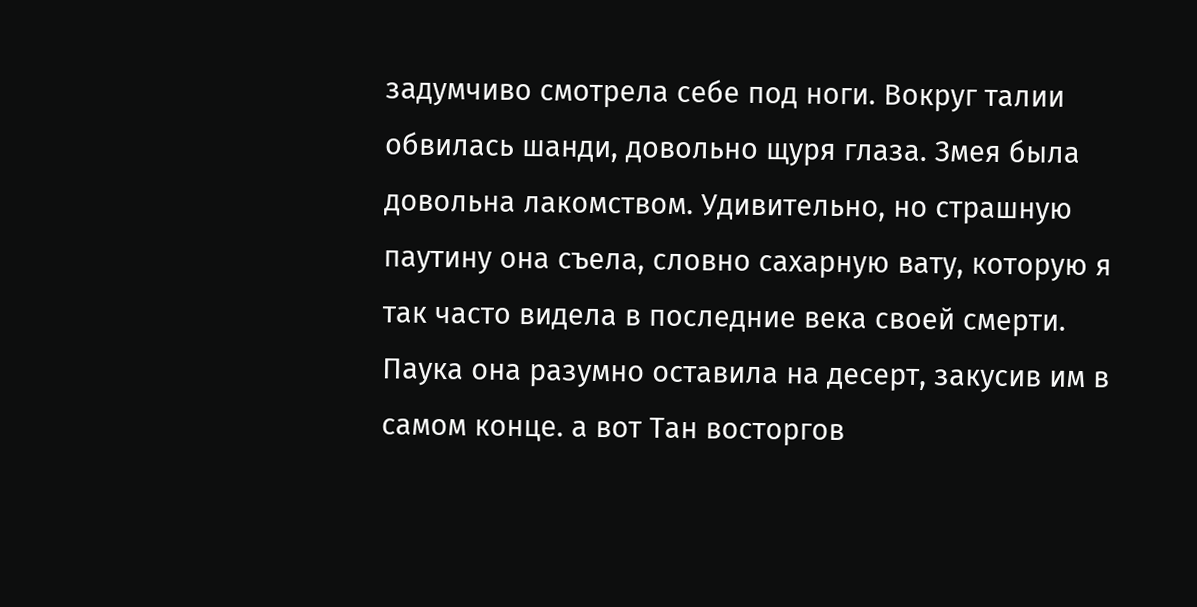задумчиво смотрела себе под ноги. Вокруг талии обвилась шанди, довольно щуря глаза. Змея была довольна лакомством. Удивительно, но страшную паутину она съела, словно сахарную вату, которую я так часто видела в последние века своей смерти. Паука она разумно оставила на десерт, закусив им в самом конце. а вот Тан восторгов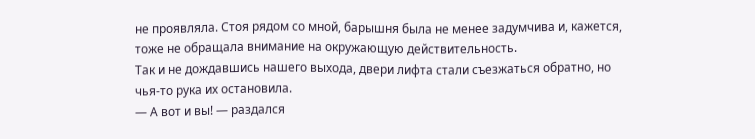не проявляла. Стоя рядом со мной, барышня была не менее задумчива и, кажется, тоже не обращала внимание на окружающую действительность.
Так и не дождавшись нашего выхода, двери лифта стали съезжаться обратно, но чья-то рука их остановила.
— А вот и вы! — раздался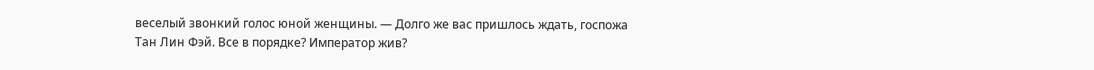веселый звонкий голос юной женщины. — Долго же вас пришлось ждать, госпожа Тан Лин Фэй. Все в порядке? Император жив?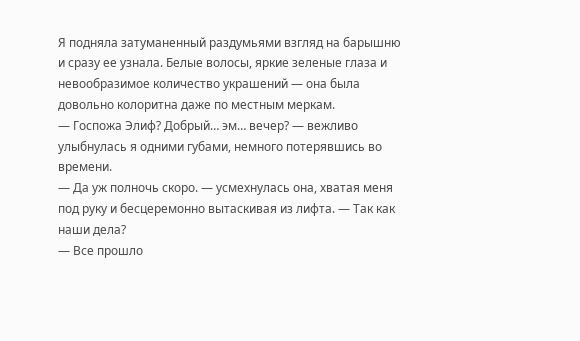Я подняла затуманенный раздумьями взгляд на барышню и сразу ее узнала. Белые волосы, яркие зеленые глаза и невообразимое количество украшений — она была довольно колоритна даже по местным меркам.
— Госпожа Элиф? Добрый… эм… вечер? — вежливо улыбнулась я одними губами, немного потерявшись во времени.
— Да уж полночь скоро. — усмехнулась она, хватая меня под руку и бесцеремонно вытаскивая из лифта. — Так как наши дела?
— Все прошло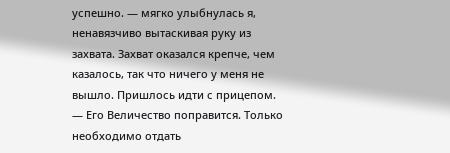успешно. — мягко улыбнулась я, ненавязчиво вытаскивая руку из захвата. Захват оказался крепче, чем казалось, так что ничего у меня не вышло. Пришлось идти с прицепом. — Его Величество поправится. Только необходимо отдать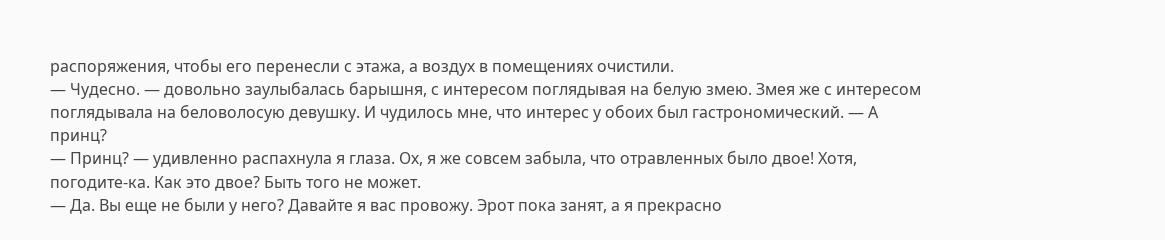распоряжения, чтобы его перенесли с этажа, а воздух в помещениях очистили.
— Чудесно. — довольно заулыбалась барышня, с интересом поглядывая на белую змею. Змея же с интересом поглядывала на беловолосую девушку. И чудилось мне, что интерес у обоих был гастрономический. — А принц?
— Принц? — удивленно распахнула я глаза. Ох, я же совсем забыла, что отравленных было двое! Хотя, погодите-ка. Как это двое? Быть того не может.
— Да. Вы еще не были у него? Давайте я вас провожу. Эрот пока занят, а я прекрасно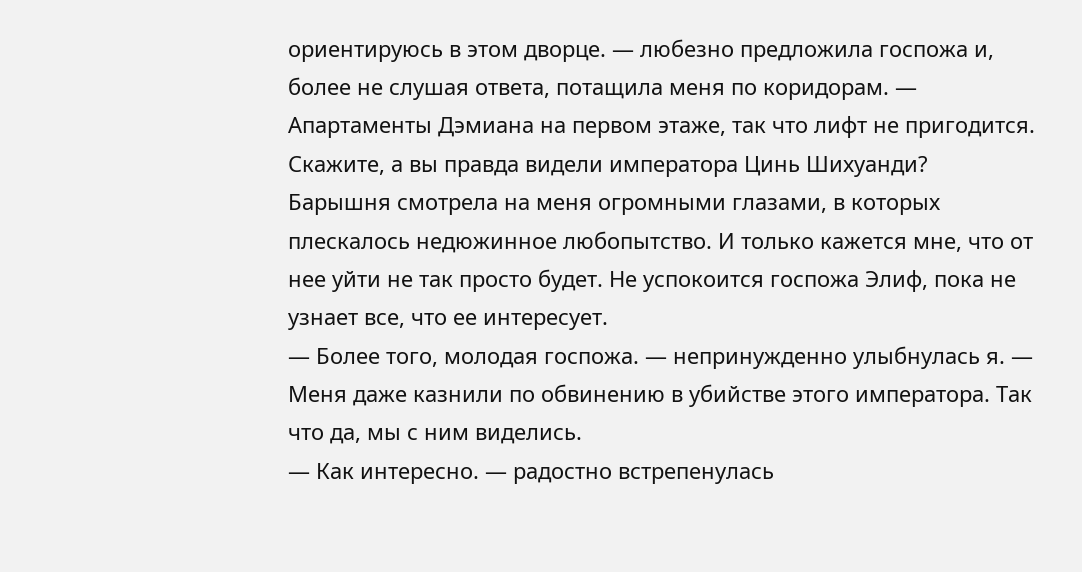ориентируюсь в этом дворце. — любезно предложила госпожа и, более не слушая ответа, потащила меня по коридорам. — Апартаменты Дэмиана на первом этаже, так что лифт не пригодится. Скажите, а вы правда видели императора Цинь Шихуанди?
Барышня смотрела на меня огромными глазами, в которых плескалось недюжинное любопытство. И только кажется мне, что от нее уйти не так просто будет. Не успокоится госпожа Элиф, пока не узнает все, что ее интересует.
— Более того, молодая госпожа. — непринужденно улыбнулась я. — Меня даже казнили по обвинению в убийстве этого императора. Так что да, мы с ним виделись.
— Как интересно. — радостно встрепенулась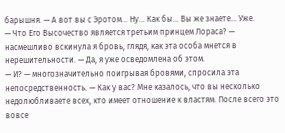барышня. — А вот вы с Эротом… Ну… Как бы… Вы же знаете… Уже.
— Что Его Высочество является третьим принцем Лораса? — насмешливо вскинула я бровь, глядя, как эта особа мнется в нерешительности. — Да, я уже осведомлена об этом.
— И? — многозначительно поигрывая бровями, спросила эта непосредственность. — Как у вас? Мне казалось, что вы несколько недолюбливаете всех, кто имеет отношение к властям. После всего это вовсе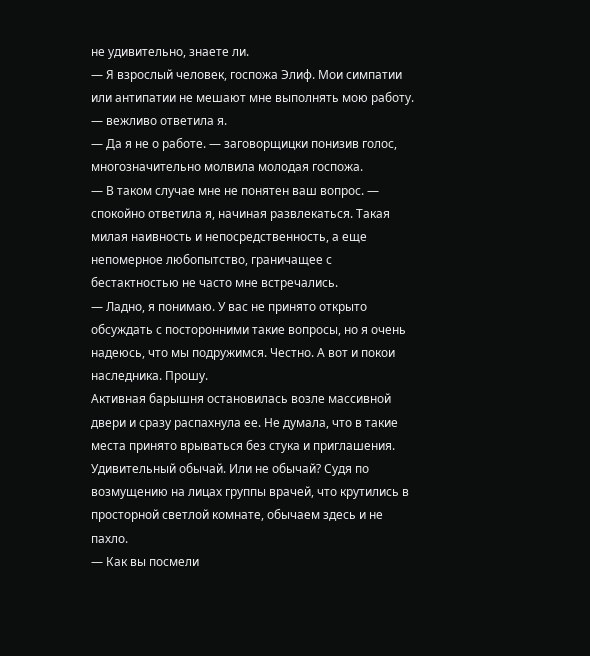не удивительно, знаете ли.
— Я взрослый человек, госпожа Элиф. Мои симпатии или антипатии не мешают мне выполнять мою работу. — вежливо ответила я.
— Да я не о работе. — заговорщицки понизив голос, многозначительно молвила молодая госпожа.
— В таком случае мне не понятен ваш вопрос. — спокойно ответила я, начиная развлекаться. Такая милая наивность и непосредственность, а еще непомерное любопытство, граничащее с бестактностью не часто мне встречались.
— Ладно, я понимаю. У вас не принято открыто обсуждать с посторонними такие вопросы, но я очень надеюсь, что мы подружимся. Честно. А вот и покои наследника. Прошу.
Активная барышня остановилась возле массивной двери и сразу распахнула ее. Не думала, что в такие места принято врываться без стука и приглашения. Удивительный обычай. Или не обычай? Судя по возмущению на лицах группы врачей, что крутились в просторной светлой комнате, обычаем здесь и не пахло.
— Как вы посмели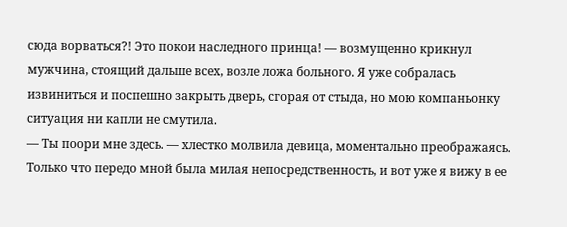сюда ворваться?! Это покои наследного принца! — возмущенно крикнул мужчина, стоящий дальше всех, возле ложа больного. Я уже собралась извиниться и поспешно закрыть дверь, сгорая от стыда, но мою компаньонку ситуация ни капли не смутила.
— Ты поори мне здесь. — хлестко молвила девица, моментально преображаясь. Только что передо мной была милая непосредственность, и вот уже я вижу в ее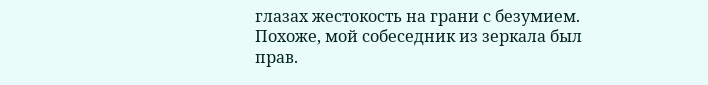глазах жестокость на грани с безумием. Похоже, мой собеседник из зеркала был прав.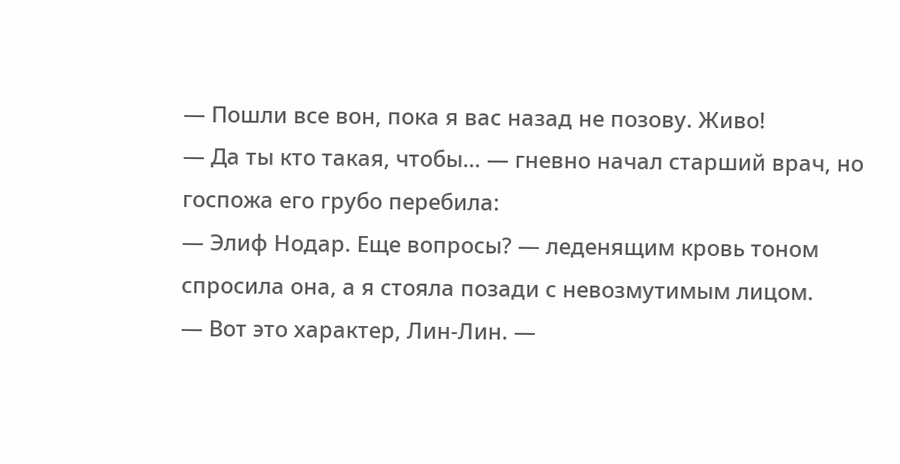— Пошли все вон, пока я вас назад не позову. Живо!
— Да ты кто такая, чтобы… — гневно начал старший врач, но госпожа его грубо перебила:
— Элиф Нодар. Еще вопросы? — леденящим кровь тоном спросила она, а я стояла позади с невозмутимым лицом.
— Вот это характер, Лин-Лин. —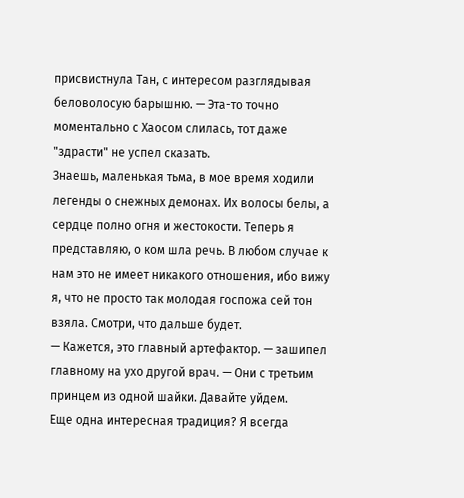присвистнула Тан, с интересом разглядывая беловолосую барышню. — Эта-то точно моментально с Хаосом слилась, тот даже "здрасти" не успел сказать.
Знаешь, маленькая тьма, в мое время ходили легенды о снежных демонах. Их волосы белы, а сердце полно огня и жестокости. Теперь я представляю, о ком шла речь. В любом случае к нам это не имеет никакого отношения, ибо вижу я, что не просто так молодая госпожа сей тон взяла. Смотри, что дальше будет.
— Кажется, это главный артефактор. — зашипел главному на ухо другой врач. — Они с третьим принцем из одной шайки. Давайте уйдем.
Еще одна интересная традиция? Я всегда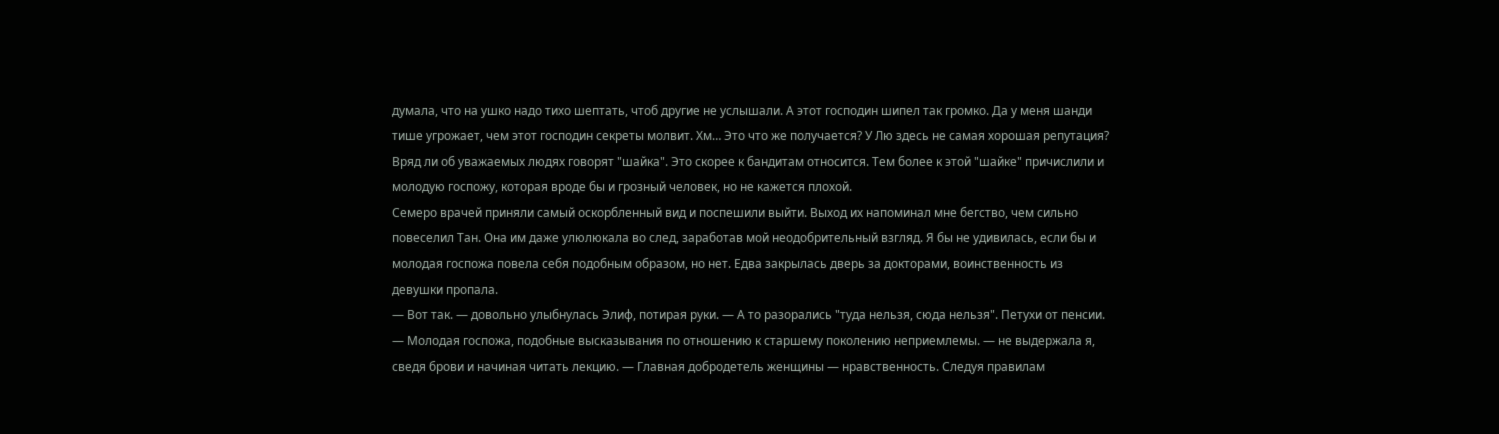думала, что на ушко надо тихо шептать, чтоб другие не услышали. А этот господин шипел так громко. Да у меня шанди тише угрожает, чем этот господин секреты молвит. Хм… Это что же получается? У Лю здесь не самая хорошая репутация? Вряд ли об уважаемых людях говорят "шайка". Это скорее к бандитам относится. Тем более к этой "шайке" причислили и молодую госпожу, которая вроде бы и грозный человек, но не кажется плохой.
Семеро врачей приняли самый оскорбленный вид и поспешили выйти. Выход их напоминал мне бегство, чем сильно повеселил Тан. Она им даже улюлюкала во след, заработав мой неодобрительный взгляд. Я бы не удивилась, если бы и молодая госпожа повела себя подобным образом, но нет. Едва закрылась дверь за докторами, воинственность из девушки пропала.
— Вот так. — довольно улыбнулась Элиф, потирая руки. — А то разорались "туда нельзя, сюда нельзя". Петухи от пенсии.
— Молодая госпожа, подобные высказывания по отношению к старшему поколению неприемлемы. — не выдержала я, сведя брови и начиная читать лекцию. — Главная добродетель женщины — нравственность. Следуя правилам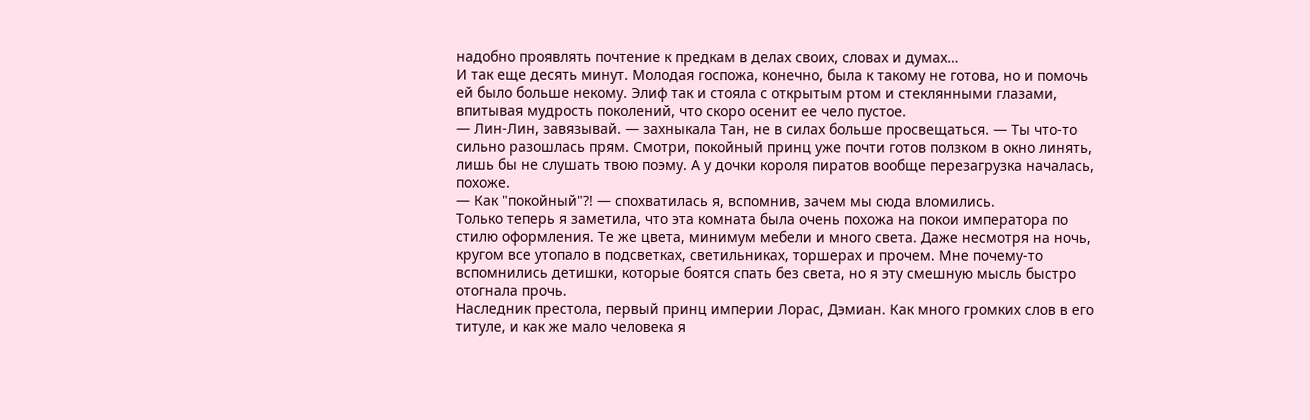надобно проявлять почтение к предкам в делах своих, словах и думах…
И так еще десять минут. Молодая госпожа, конечно, была к такому не готова, но и помочь ей было больше некому. Элиф так и стояла с открытым ртом и стеклянными глазами, впитывая мудрость поколений, что скоро осенит ее чело пустое.
— Лин-Лин, завязывай. — захныкала Тан, не в силах больше просвещаться. — Ты что-то сильно разошлась прям. Смотри, покойный принц уже почти готов ползком в окно линять, лишь бы не слушать твою поэму. А у дочки короля пиратов вообще перезагрузка началась, похоже.
— Как "покойный"?! — спохватилась я, вспомнив, зачем мы сюда вломились.
Только теперь я заметила, что эта комната была очень похожа на покои императора по стилю оформления. Те же цвета, минимум мебели и много света. Даже несмотря на ночь, кругом все утопало в подсветках, светильниках, торшерах и прочем. Мне почему-то вспомнились детишки, которые боятся спать без света, но я эту смешную мысль быстро отогнала прочь.
Наследник престола, первый принц империи Лорас, Дэмиан. Как много громких слов в его титуле, и как же мало человека я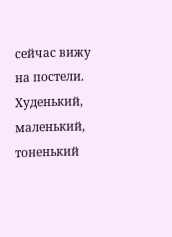сейчас вижу на постели. Худенький, маленький, тоненький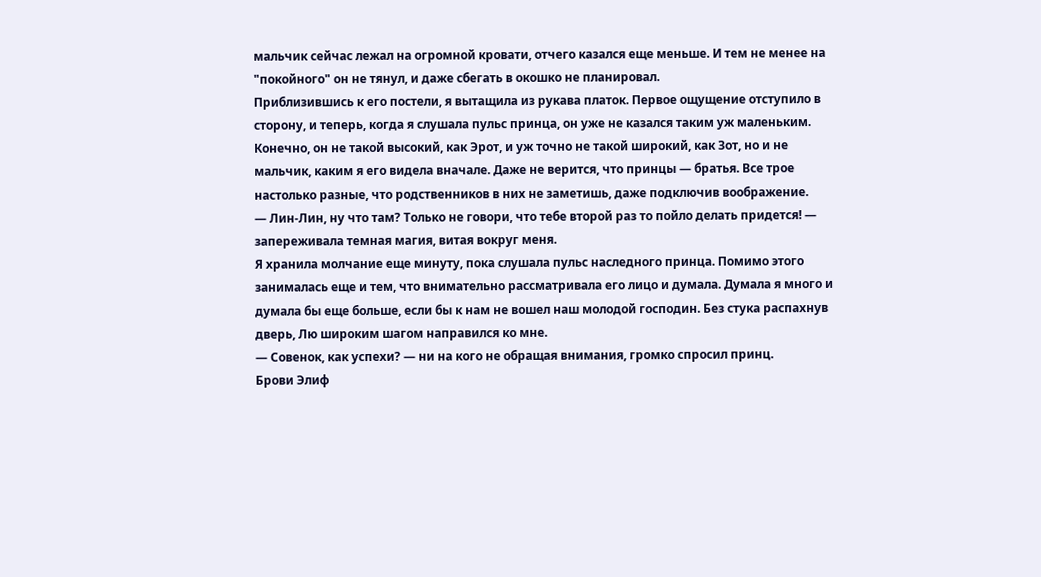мальчик сейчас лежал на огромной кровати, отчего казался еще меньше. И тем не менее на "покойного" он не тянул, и даже сбегать в окошко не планировал.
Приблизившись к его постели, я вытащила из рукава платок. Первое ощущение отступило в сторону, и теперь, когда я слушала пульс принца, он уже не казался таким уж маленьким. Конечно, он не такой высокий, как Эрот, и уж точно не такой широкий, как Зот, но и не мальчик, каким я его видела вначале. Даже не верится, что принцы — братья. Все трое настолько разные, что родственников в них не заметишь, даже подключив воображение.
— Лин-Лин, ну что там? Только не говори, что тебе второй раз то пойло делать придется! — запереживала темная магия, витая вокруг меня.
Я хранила молчание еще минуту, пока слушала пульс наследного принца. Помимо этого занималась еще и тем, что внимательно рассматривала его лицо и думала. Думала я много и думала бы еще больше, если бы к нам не вошел наш молодой господин. Без стука распахнув дверь, Лю широким шагом направился ко мне.
— Совенок, как успехи? — ни на кого не обращая внимания, громко спросил принц.
Брови Элиф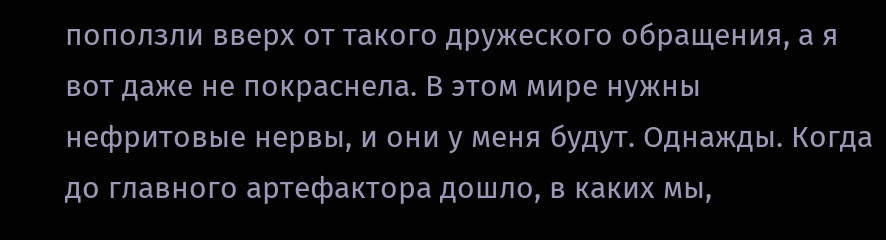поползли вверх от такого дружеского обращения, а я вот даже не покраснела. В этом мире нужны нефритовые нервы, и они у меня будут. Однажды. Когда до главного артефактора дошло, в каких мы,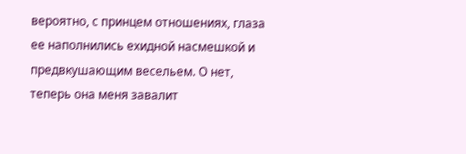вероятно, с принцем отношениях, глаза ее наполнились ехидной насмешкой и предвкушающим весельем. О нет, теперь она меня завалит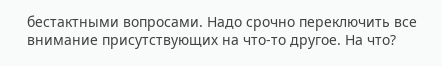бестактными вопросами. Надо срочно переключить все внимание присутствующих на что-то другое. На что?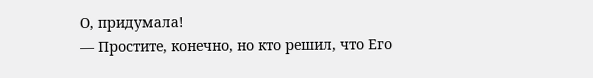О, придумала!
— Простите, конечно, но кто решил, что Его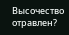Высочество отравлен?